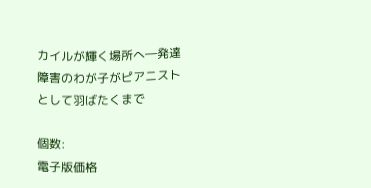カイルが輝く場所へ―発達障害のわが子がピアニストとして羽ばたくまで

個数:
電子版価格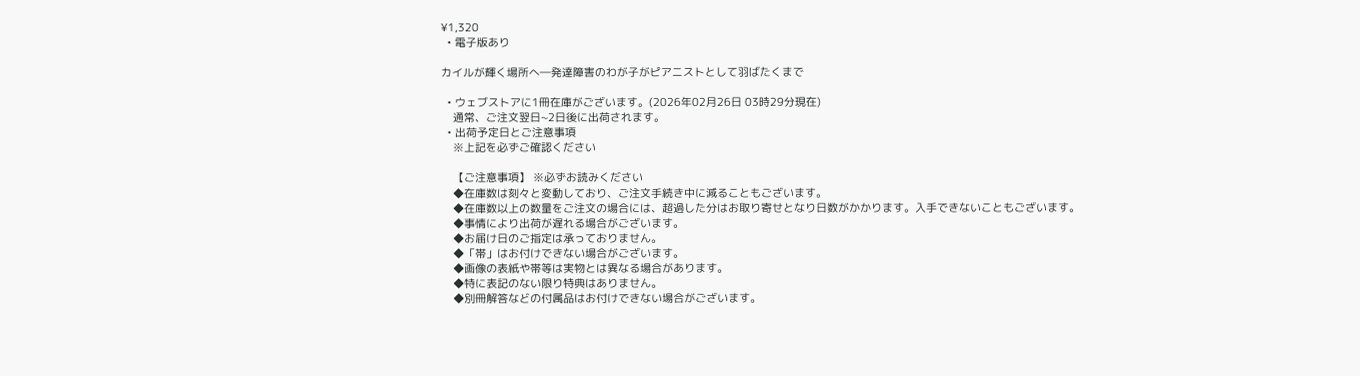¥1,320
  • 電子版あり

カイルが輝く場所へ―発達障害のわが子がピアニストとして羽ばたくまで

  • ウェブストアに1冊在庫がございます。(2026年02月26日 03時29分現在)
    通常、ご注文翌日~2日後に出荷されます。
  • 出荷予定日とご注意事項
    ※上記を必ずご確認ください

    【ご注意事項】 ※必ずお読みください
    ◆在庫数は刻々と変動しており、ご注文手続き中に減ることもございます。
    ◆在庫数以上の数量をご注文の場合には、超過した分はお取り寄せとなり日数がかかります。入手できないこともございます。
    ◆事情により出荷が遅れる場合がございます。
    ◆お届け日のご指定は承っておりません。
    ◆「帯」はお付けできない場合がございます。
    ◆画像の表紙や帯等は実物とは異なる場合があります。
    ◆特に表記のない限り特典はありません。
    ◆別冊解答などの付属品はお付けできない場合がございます。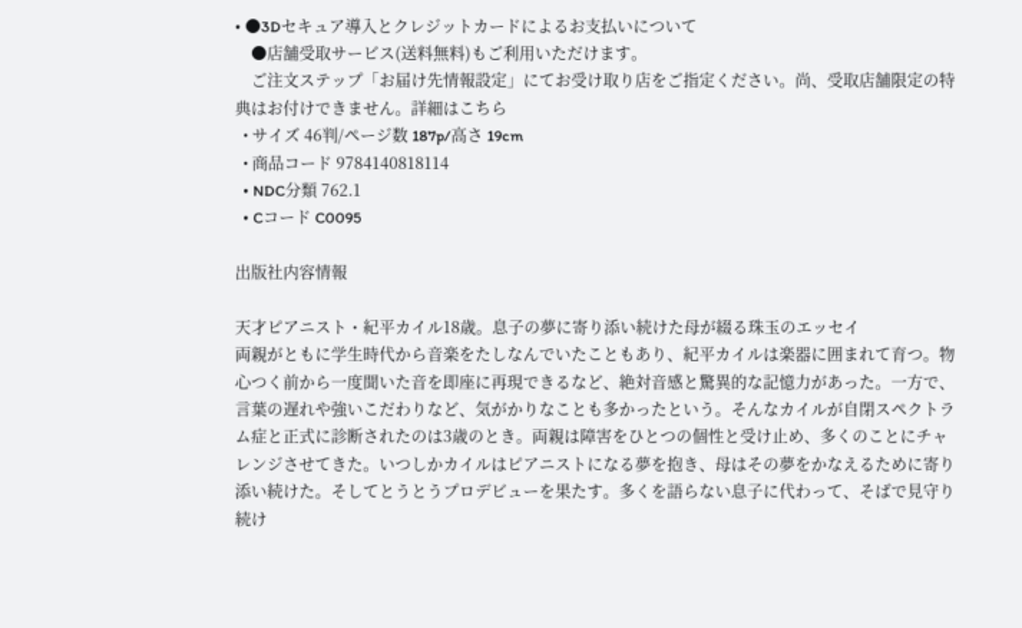• ●3Dセキュア導入とクレジットカードによるお支払いについて
    ●店舗受取サービス(送料無料)もご利用いただけます。
    ご注文ステップ「お届け先情報設定」にてお受け取り店をご指定ください。尚、受取店舗限定の特典はお付けできません。詳細はこちら
  • サイズ 46判/ページ数 187p/高さ 19cm
  • 商品コード 9784140818114
  • NDC分類 762.1
  • Cコード C0095

出版社内容情報

天才ピアニスト・紀平カイル18歳。息子の夢に寄り添い続けた母が綴る珠玉のエッセイ
両親がともに学生時代から音楽をたしなんでいたこともあり、紀平カイルは楽器に囲まれて育つ。物心つく前から一度聞いた音を即座に再現できるなど、絶対音感と驚異的な記憶力があった。一方で、言葉の遅れや強いこだわりなど、気がかりなことも多かったという。そんなカイルが自閉スペクトラム症と正式に診断されたのは3歳のとき。両親は障害をひとつの個性と受け止め、多くのことにチャレンジさせてきた。いつしかカイルはピアニストになる夢を抱き、母はその夢をかなえるために寄り添い続けた。そしてとうとうプロデビューを果たす。多くを語らない息子に代わって、そばで見守り続け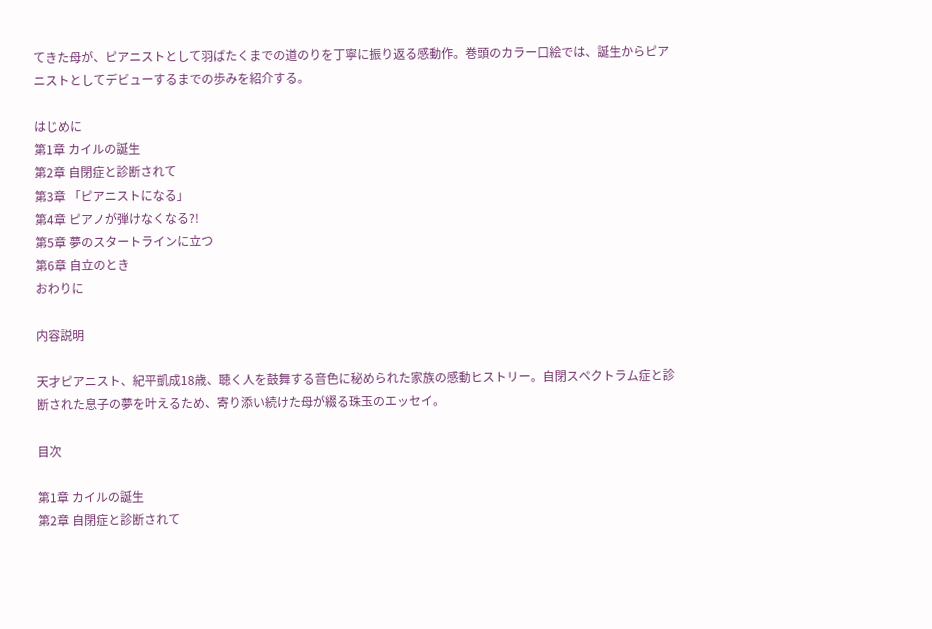てきた母が、ピアニストとして羽ばたくまでの道のりを丁寧に振り返る感動作。巻頭のカラー口絵では、誕生からピアニストとしてデビューするまでの歩みを紹介する。

はじめに
第1章 カイルの誕生
第2章 自閉症と診断されて
第3章 「ピアニストになる」
第4章 ピアノが弾けなくなる?!
第5章 夢のスタートラインに立つ
第6章 自立のとき
おわりに

内容説明

天才ピアニスト、紀平凱成18歳、聴く人を鼓舞する音色に秘められた家族の感動ヒストリー。自閉スペクトラム症と診断された息子の夢を叶えるため、寄り添い続けた母が綴る珠玉のエッセイ。

目次

第1章 カイルの誕生
第2章 自閉症と診断されて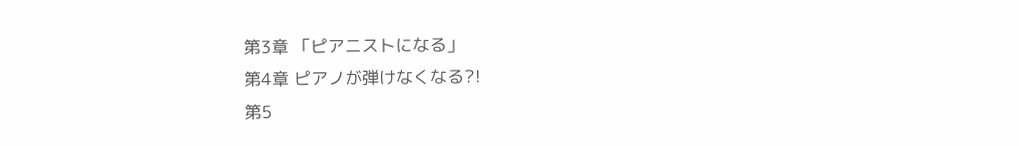第3章 「ピアニストになる」
第4章 ピアノが弾けなくなる?!
第5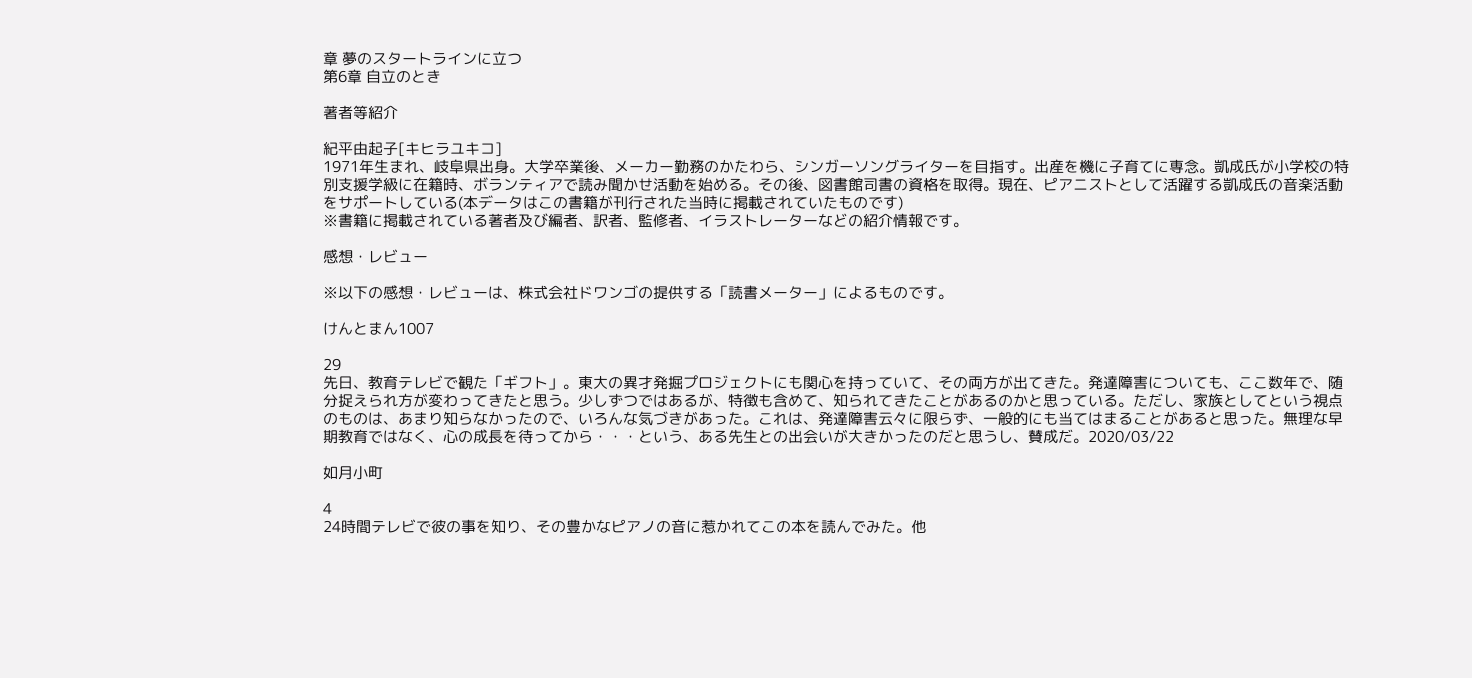章 夢のスタートラインに立つ
第6章 自立のとき

著者等紹介

紀平由起子[キヒラユキコ]
1971年生まれ、岐阜県出身。大学卒業後、メーカー勤務のかたわら、シンガーソングライターを目指す。出産を機に子育てに専念。凱成氏が小学校の特別支援学級に在籍時、ボランティアで読み聞かせ活動を始める。その後、図書館司書の資格を取得。現在、ピアニストとして活躍する凱成氏の音楽活動をサポートしている(本データはこの書籍が刊行された当時に掲載されていたものです)
※書籍に掲載されている著者及び編者、訳者、監修者、イラストレーターなどの紹介情報です。

感想・レビュー

※以下の感想・レビューは、株式会社ドワンゴの提供する「読書メーター」によるものです。

けんとまん1007

29
先日、教育テレビで観た「ギフト」。東大の異才発掘プロジェクトにも関心を持っていて、その両方が出てきた。発達障害についても、ここ数年で、随分捉えられ方が変わってきたと思う。少しずつではあるが、特徴も含めて、知られてきたことがあるのかと思っている。ただし、家族としてという視点のものは、あまり知らなかったので、いろんな気づきがあった。これは、発達障害云々に限らず、一般的にも当てはまることがあると思った。無理な早期教育ではなく、心の成長を待ってから・・・という、ある先生との出会いが大きかったのだと思うし、賛成だ。2020/03/22

如月小町

4
24時間テレビで彼の事を知り、その豊かなピアノの音に惹かれてこの本を読んでみた。他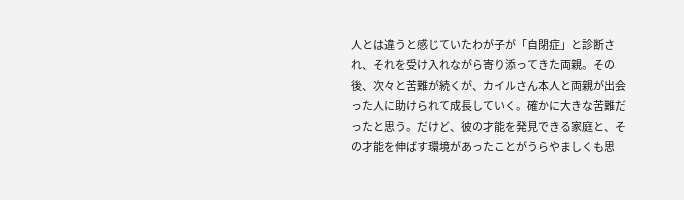人とは違うと感じていたわが子が「自閉症」と診断され、それを受け入れながら寄り添ってきた両親。その後、次々と苦難が続くが、カイルさん本人と両親が出会った人に助けられて成長していく。確かに大きな苦難だったと思う。だけど、彼の才能を発見できる家庭と、その才能を伸ばす環境があったことがうらやましくも思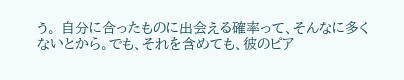う。 自分に合ったものに出会える確率って、そんなに多くないとから。でも、それを含めても、彼のピア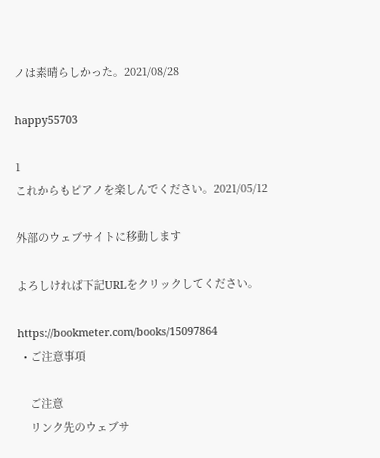ノは素晴らしかった。2021/08/28

happy55703

1
これからもピアノを楽しんでください。2021/05/12

外部のウェブサイトに移動します

よろしければ下記URLをクリックしてください。

https://bookmeter.com/books/15097864
  • ご注意事項

    ご注意
    リンク先のウェブサ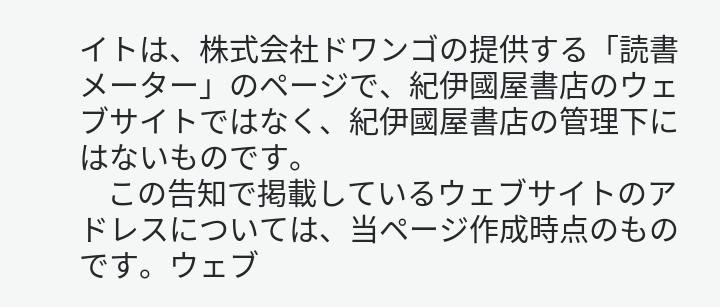イトは、株式会社ドワンゴの提供する「読書メーター」のページで、紀伊國屋書店のウェブサイトではなく、紀伊國屋書店の管理下にはないものです。
    この告知で掲載しているウェブサイトのアドレスについては、当ページ作成時点のものです。ウェブ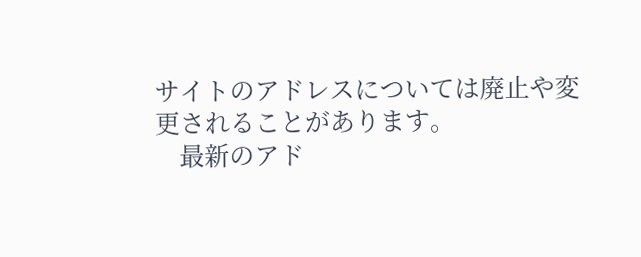サイトのアドレスについては廃止や変更されることがあります。
    最新のアド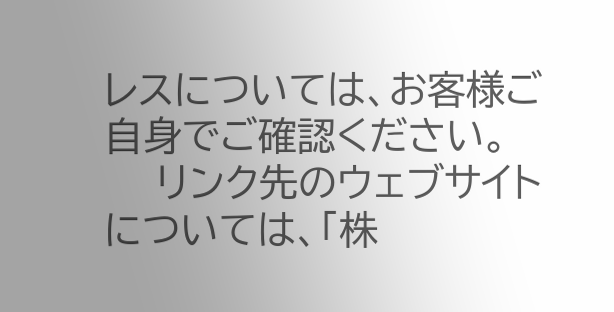レスについては、お客様ご自身でご確認ください。
    リンク先のウェブサイトについては、「株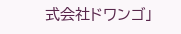式会社ドワンゴ」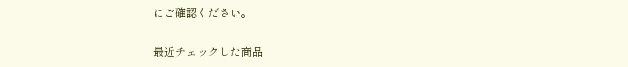にご確認ください。

最近チェックした商品